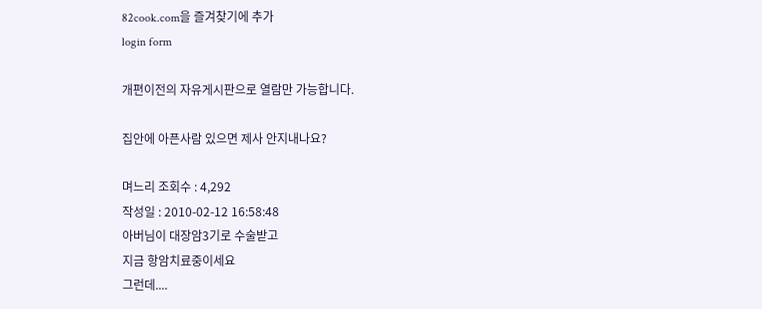82cook.com을 즐겨찾기에 추가
login form

개편이전의 자유게시판으로 열람만 가능합니다.

집안에 아픈사람 있으면 제사 안지내나요?

며느리 조회수 : 4,292
작성일 : 2010-02-12 16:58:48
아버님이 대장암3기로 수술받고
지금 항암치료중이세요
그런데....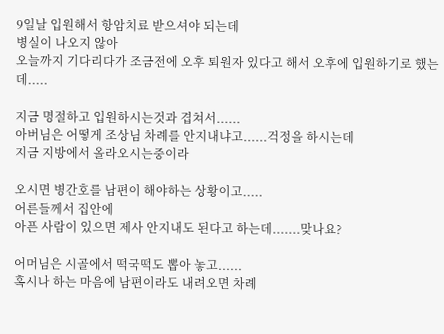9일날 입원해서 항암치료 받으셔야 되는데
병실이 나오지 않아
오늘까지 기다리다가 조금전에 오후 퇴원자 있다고 해서 오후에 입원하기로 했는데.....

지금 명절하고 입원하시는것과 겹쳐서......
아버님은 어떻게 조상님 차례를 안지내냐고......걱정을 하시는데
지금 지방에서 올라오시는중이라

오시면 병간호를 남편이 해야하는 상황이고.....
어른들께서 집안에
아픈 사람이 있으면 제사 안지내도 된다고 하는데.......맞나요?

어머님은 시골에서 떡국떡도 뽑아 놓고......
혹시나 하는 마음에 남편이라도 내려오면 차례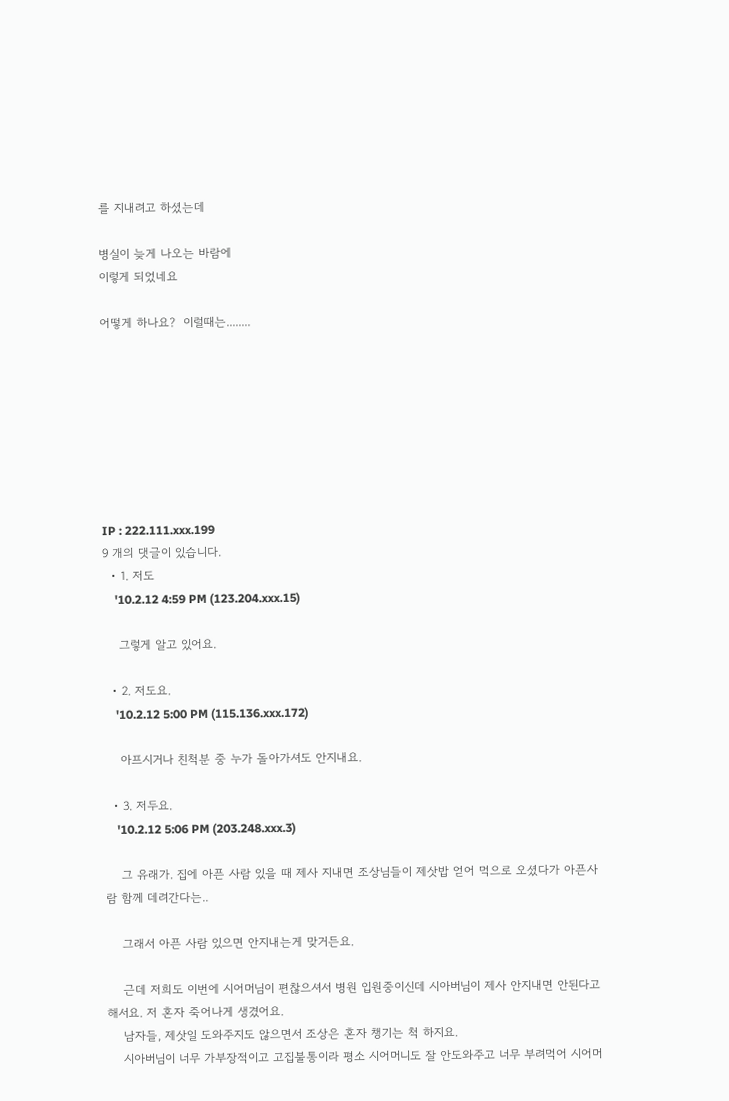를 지내려고 하셨는데

병실이 늦게 나오는 바람에
이렇게 되었네요

어떻게 하나요?  이럴때는........








IP : 222.111.xxx.199
9 개의 댓글이 있습니다.
  • 1. 저도
    '10.2.12 4:59 PM (123.204.xxx.15)

    그렇게 알고 있어요.

  • 2. 저도요.
    '10.2.12 5:00 PM (115.136.xxx.172)

    아프시거나 친척분 중 누가 돌아가셔도 안지내요.

  • 3. 저두요.
    '10.2.12 5:06 PM (203.248.xxx.3)

    그 유래가. 집에 아픈 사람 있을 때 제사 지내면 조상님들이 제삿밥 얻어 먹으로 오셨다가 아픈사람 함께 데려간다는..

    그래서 아픈 사람 있으면 안지내는게 맞거든요.

    근데 저희도 이번에 시어머님이 편찮으셔서 병원 입원중이신데 시아버님이 제사 안지내면 안된다고 해서요. 저 혼자 죽어나게 생겼어요.
    남자들, 제삿일 도와주지도 않으면서 조상은 혼자 챙기는 척 하지요.
    시아버님이 너무 가부장적이고 고집불통이라 평소 시어머니도 잘 안도와주고 너무 부려먹어 시어머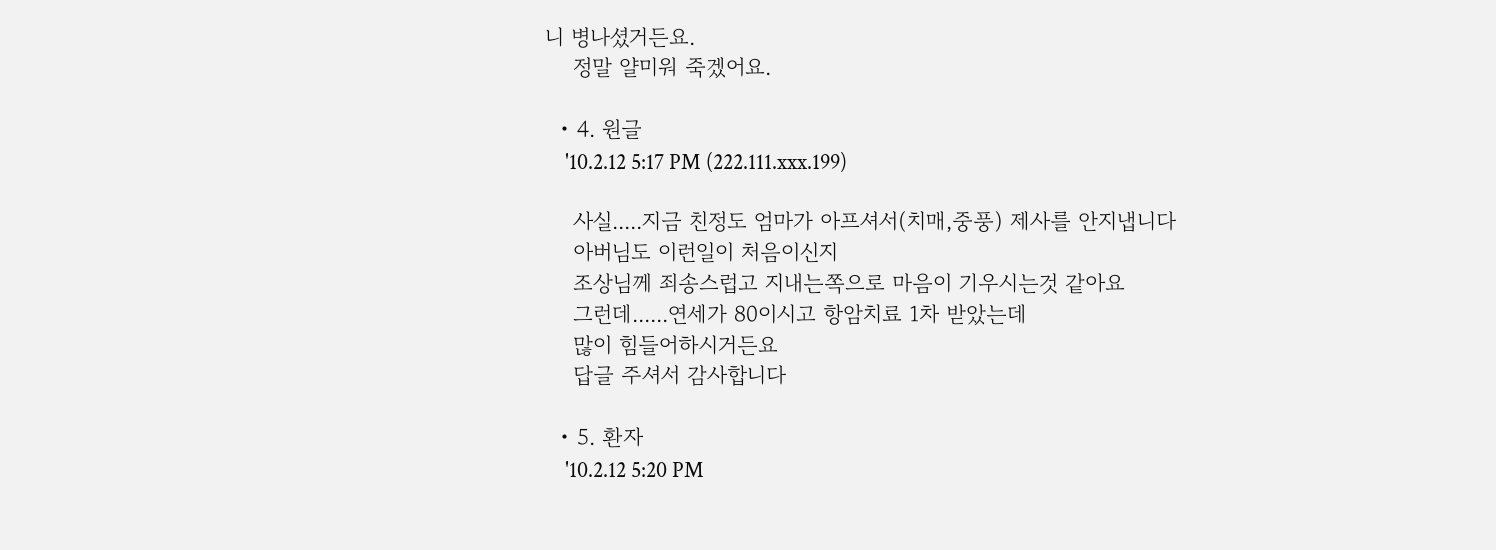니 병나셨거든요.
    정말 얄미워 죽겠어요.

  • 4. 원글
    '10.2.12 5:17 PM (222.111.xxx.199)

    사실.....지금 친정도 엄마가 아프셔서(치매,중풍) 제사를 안지냅니다
    아버님도 이런일이 처음이신지
    조상님께 죄송스럽고 지내는쪽으로 마음이 기우시는것 같아요
    그런데......연세가 80이시고 항암치료 1차 받았는데
    많이 힘들어하시거든요
    답글 주셔서 감사합니다

  • 5. 환자
    '10.2.12 5:20 PM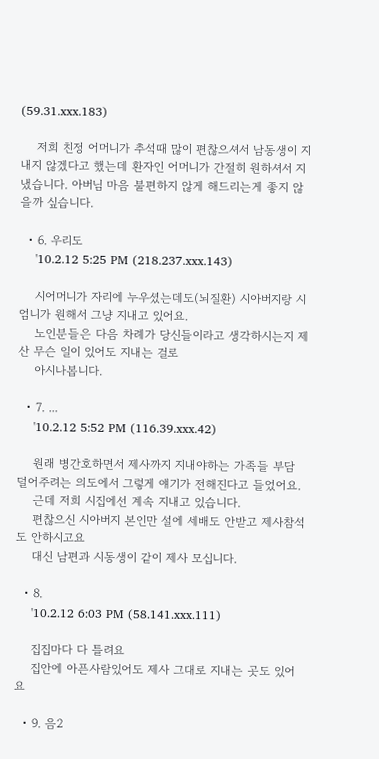(59.31.xxx.183)

    저희 친정 어머니가 추석때 많이 편찮으셔서 남동생이 지내지 않겠다고 했는데 환자인 어머니가 간절히 원하셔서 지냈습니다. 아버님 마음 불편하지 않게 해드리는게 좋지 않을까 싶습니다.

  • 6. 우리도
    '10.2.12 5:25 PM (218.237.xxx.143)

    시어머니가 자리에 누우셨는데도(뇌질환) 시아버지랑 시엄니가 원해서 그냥 지내고 있어요.
    노인분들은 다음 차례가 당신들이라고 생각하시는지 제산 무슨 일이 있어도 지내는 걸로
    아시나봅니다.

  • 7. ...
    '10.2.12 5:52 PM (116.39.xxx.42)

    원래 병간호하면서 제사까지 지내야하는 가족들 부담 덜어주려는 의도에서 그렇게 얘기가 전해진다고 들었어요.
    근데 저희 시집에선 계속 지내고 있습니다.
    편찮으신 시아버지 본인만 설에 세배도 안받고 제사참석도 안하시고요
    대신 남편과 시동생이 같이 제사 모십니다.

  • 8.
    '10.2.12 6:03 PM (58.141.xxx.111)

    집집마다 다 틀려요
    집안에 아픈사람있어도 제사 그대로 지내는 곳도 있어요

  • 9. 음2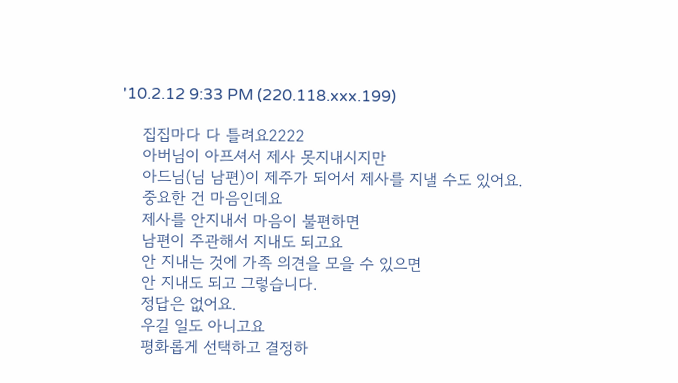'10.2.12 9:33 PM (220.118.xxx.199)

    집집마다 다 틀려요2222
    아버님이 아프셔서 제사 못지내시지만
    아드님(님 남편)이 제주가 되어서 제사를 지낼 수도 있어요.
    중요한 건 마음인데요
    제사를 안지내서 마음이 불편하면
    남편이 주관해서 지내도 되고요
    안 지내는 것에 가족 의견을 모을 수 있으면
    안 지내도 되고 그렇습니다.
    정답은 없어요.
    우길 일도 아니고요
    평화롭게 선택하고 결정하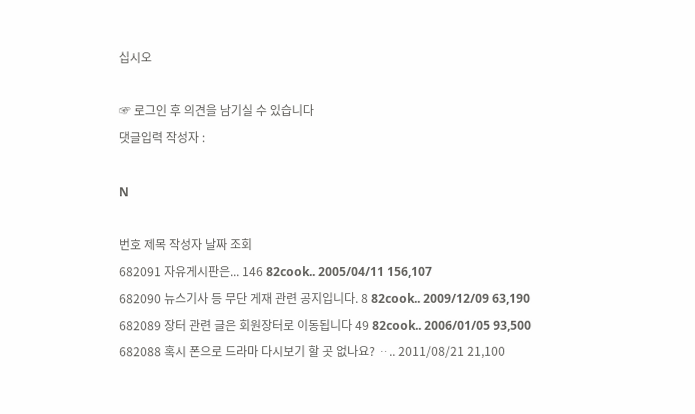십시오

☞ 로그인 후 의견을 남기실 수 있습니다
댓글입력 작성자 :

N

번호 제목 작성자 날짜 조회
682091 자유게시판은... 146 82cook.. 2005/04/11 156,107
682090 뉴스기사 등 무단 게재 관련 공지입니다. 8 82cook.. 2009/12/09 63,190
682089 장터 관련 글은 회원장터로 이동됩니다 49 82cook.. 2006/01/05 93,500
682088 혹시 폰으로 드라마 다시보기 할 곳 없나요? ᆢ.. 2011/08/21 21,100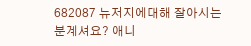682087 뉴저지에대해 잘아시는분계셔요? 애니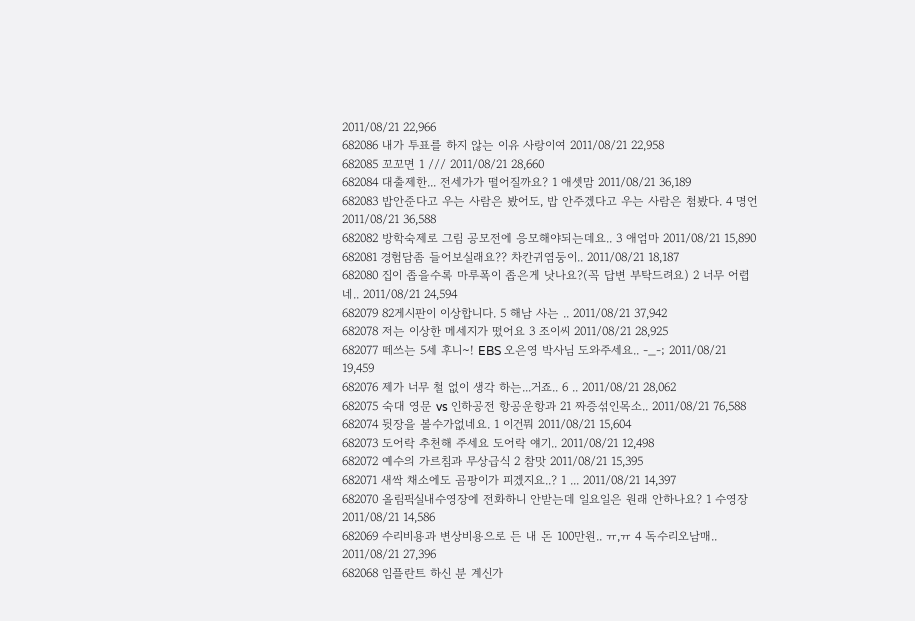2011/08/21 22,966
682086 내가 투표를 하지 않는 이유 사랑이여 2011/08/21 22,958
682085 꼬꼬면 1 /// 2011/08/21 28,660
682084 대출제한... 전세가가 떨어질까요? 1 애셋맘 2011/08/21 36,189
682083 밥안준다고 우는 사람은 봤어도, 밥 안주겠다고 우는 사람은 첨봤다. 4 명언 2011/08/21 36,588
682082 방학숙제로 그림 공모전에 응모해야되는데요.. 3 애엄마 2011/08/21 15,890
682081 경험담좀 들어보실래요?? 차칸귀염둥이.. 2011/08/21 18,187
682080 집이 좁을수록 마루폭이 좁은게 낫나요?(꼭 답변 부탁드려요) 2 너무 어렵네.. 2011/08/21 24,594
682079 82게시판이 이상합니다. 5 해남 사는 .. 2011/08/21 37,942
682078 저는 이상한 메세지가 떴어요 3 조이씨 2011/08/21 28,925
682077 떼쓰는 5세 후니~! EBS 오은영 박사님 도와주세요.. -_-; 2011/08/21 19,459
682076 제가 너무 철 없이 생각 하는...거죠.. 6 .. 2011/08/21 28,062
682075 숙대 영문 vs 인하공전 항공운항과 21 짜증섞인목소.. 2011/08/21 76,588
682074 뒷장을 볼수가없네요. 1 이건뭐 2011/08/21 15,604
682073 도어락 추천해 주세요 도어락 얘기.. 2011/08/21 12,498
682072 예수의 가르침과 무상급식 2 참맛 2011/08/21 15,395
682071 새싹 채소에도 곰팡이가 피겠지요..? 1 ... 2011/08/21 14,397
682070 올림픽실내수영장에 전화하니 안받는데 일요일은 원래 안하나요? 1 수영장 2011/08/21 14,586
682069 수리비용과 변상비용으로 든 내 돈 100만원.. ㅠ,ㅠ 4 독수리오남매.. 2011/08/21 27,396
682068 임플란트 하신 분 계신가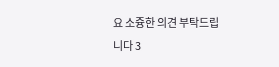요 소즁한 의견 부탁드립니다 3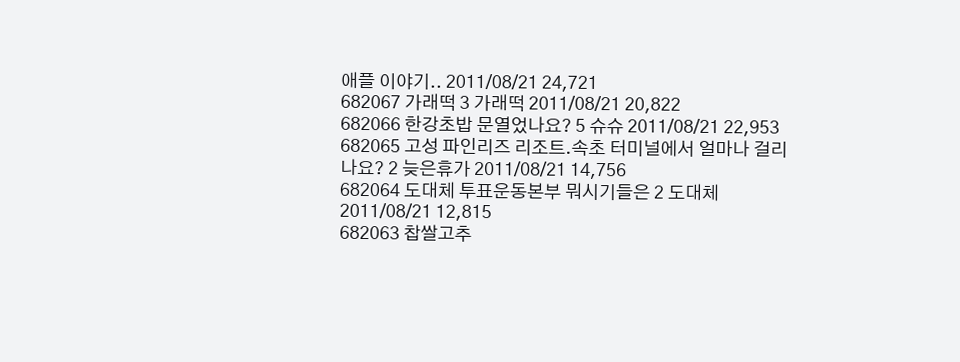애플 이야기.. 2011/08/21 24,721
682067 가래떡 3 가래떡 2011/08/21 20,822
682066 한강초밥 문열었나요? 5 슈슈 2011/08/21 22,953
682065 고성 파인리즈 리조트.속초 터미널에서 얼마나 걸리나요? 2 늦은휴가 2011/08/21 14,756
682064 도대체 투표운동본부 뭐시기들은 2 도대체 2011/08/21 12,815
682063 찹쌀고추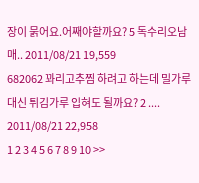장이 묽어요.어째야할까요? 5 독수리오남매.. 2011/08/21 19,559
682062 꽈리고추찜 하려고 하는데 밀가루 대신 튀김가루 입혀도 될까요? 2 .... 2011/08/21 22,958
1 2 3 4 5 6 7 8 9 10 >>